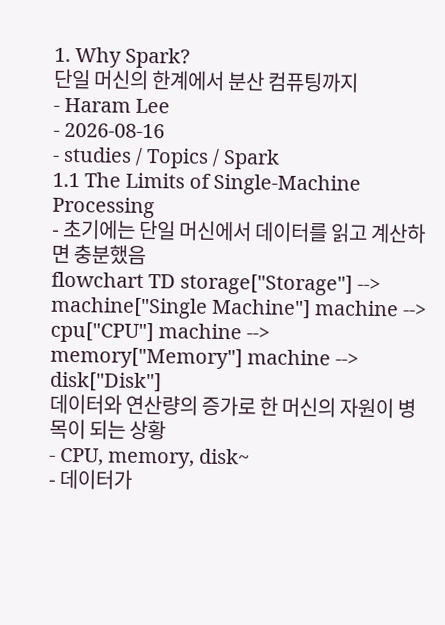1. Why Spark?
단일 머신의 한계에서 분산 컴퓨팅까지
- Haram Lee
- 2026-08-16
- studies / Topics / Spark
1.1 The Limits of Single-Machine Processing
- 초기에는 단일 머신에서 데이터를 읽고 계산하면 충분했음
flowchart TD storage["Storage"] --> machine["Single Machine"] machine --> cpu["CPU"] machine --> memory["Memory"] machine --> disk["Disk"]
데이터와 연산량의 증가로 한 머신의 자원이 병목이 되는 상황
- CPU, memory, disk~
- 데이터가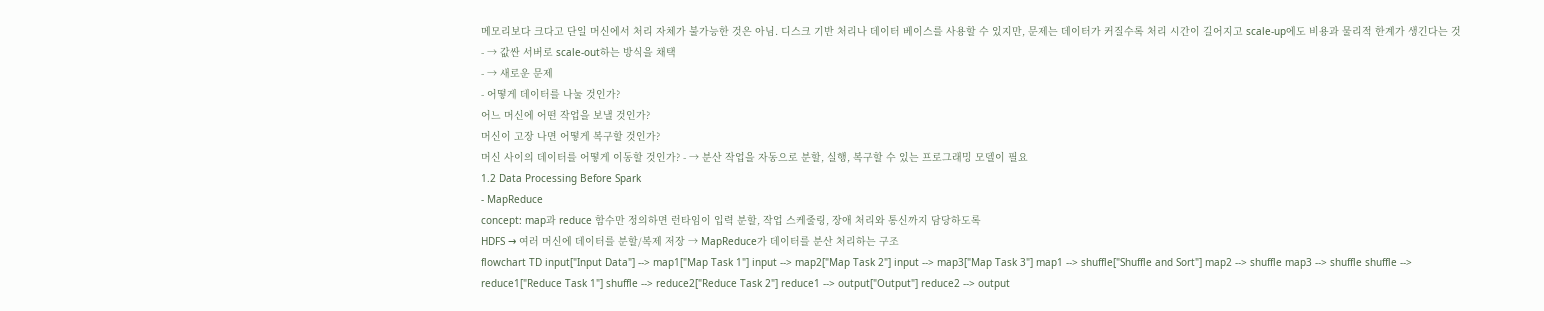메모리보다 크다고 단일 머신에서 처리 자체가 불가능한 것은 아님. 디스크 기반 처리나 데이터 베이스를 사용할 수 있지만, 문제는 데이터가 커질수록 처리 시간이 길어지고 scale-up에도 비용과 물리적 한계가 생긴다는 것
- → 값싼 서버로 scale-out하는 방식을 채택
- → 새로운 문제
- 어떻게 데이터를 나눌 것인가?
어느 머신에 어떤 작업을 보낼 것인가?
머신이 고장 나면 어떻게 복구할 것인가?
머신 사이의 데이터를 어떻게 이동할 것인가? - → 분산 작업을 자동으로 분할, 실행, 복구할 수 있는 프로그래밍 모델이 필요
1.2 Data Processing Before Spark
- MapReduce
concept: map과 reduce 함수만 정의하면 런타임이 입력 분할, 작업 스케줄링, 장애 처리와 통신까지 담당하도록
HDFS → 여러 머신에 데이터를 분할/복제 저장 → MapReduce가 데이터를 분산 처리하는 구조
flowchart TD input["Input Data"] --> map1["Map Task 1"] input --> map2["Map Task 2"] input --> map3["Map Task 3"] map1 --> shuffle["Shuffle and Sort"] map2 --> shuffle map3 --> shuffle shuffle --> reduce1["Reduce Task 1"] shuffle --> reduce2["Reduce Task 2"] reduce1 --> output["Output"] reduce2 --> output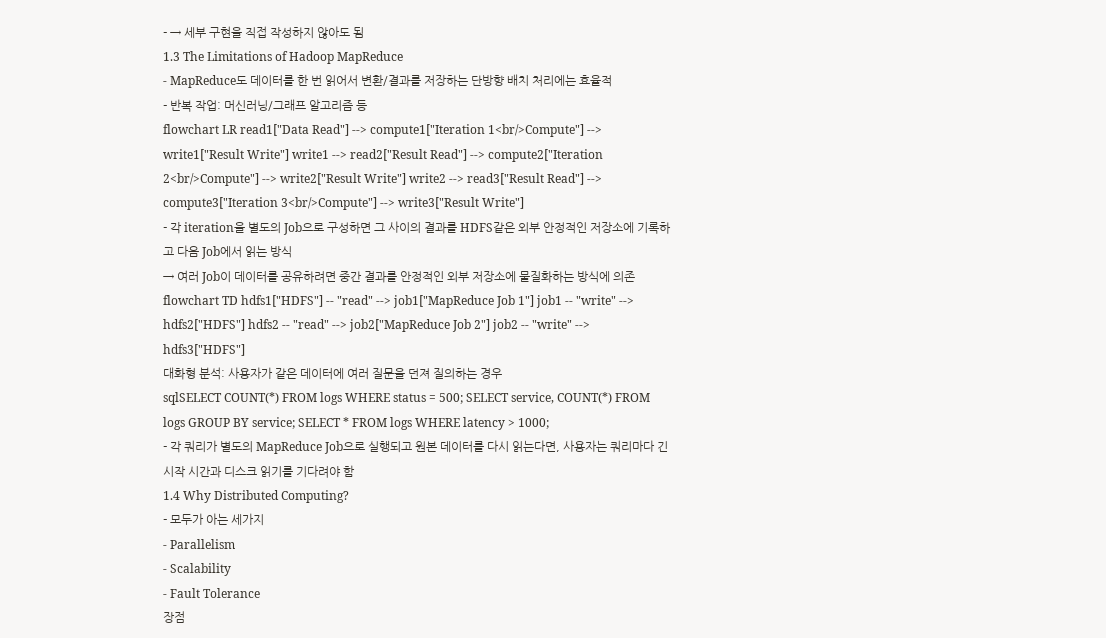- → 세부 구현을 직접 작성하지 않아도 됨
1.3 The Limitations of Hadoop MapReduce
- MapReduce도 데이터를 한 번 읽어서 변환/결과를 저장하는 단방향 배치 처리에는 효율적
- 반복 작업: 머신러닝/그래프 알고리즘 등
flowchart LR read1["Data Read"] --> compute1["Iteration 1<br/>Compute"] --> write1["Result Write"] write1 --> read2["Result Read"] --> compute2["Iteration 2<br/>Compute"] --> write2["Result Write"] write2 --> read3["Result Read"] --> compute3["Iteration 3<br/>Compute"] --> write3["Result Write"]
- 각 iteration을 별도의 Job으로 구성하면 그 사이의 결과를 HDFS같은 외부 안정적인 저장소에 기록하고 다음 Job에서 읽는 방식
→ 여러 Job이 데이터를 공유하려면 중간 결과를 안정적인 외부 저장소에 물질화하는 방식에 의존
flowchart TD hdfs1["HDFS"] -- "read" --> job1["MapReduce Job 1"] job1 -- "write" --> hdfs2["HDFS"] hdfs2 -- "read" --> job2["MapReduce Job 2"] job2 -- "write" --> hdfs3["HDFS"]
대화형 분석: 사용자가 같은 데이터에 여러 질문을 던져 질의하는 경우
sqlSELECT COUNT(*) FROM logs WHERE status = 500; SELECT service, COUNT(*) FROM logs GROUP BY service; SELECT * FROM logs WHERE latency > 1000;
- 각 쿼리가 별도의 MapReduce Job으로 실행되고 원본 데이터를 다시 읽는다면, 사용자는 쿼리마다 긴 시작 시간과 디스크 읽기를 기다려야 함
1.4 Why Distributed Computing?
- 모두가 아는 세가지
- Parallelism
- Scalability
- Fault Tolerance
장점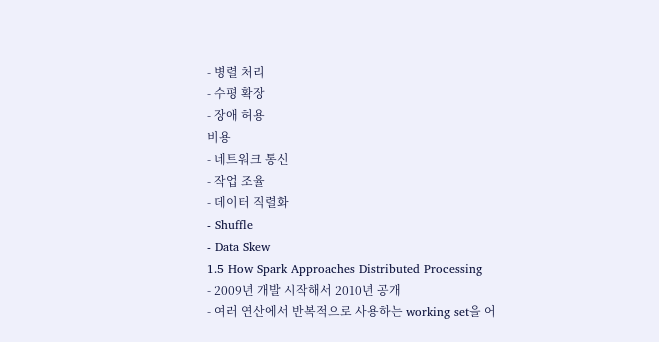- 병렬 처리
- 수평 확장
- 장애 허용
비용
- 네트워크 통신
- 작업 조율
- 데이터 직렬화
- Shuffle
- Data Skew
1.5 How Spark Approaches Distributed Processing
- 2009년 개발 시작해서 2010년 공개
- 여러 연산에서 반복적으로 사용하는 working set을 어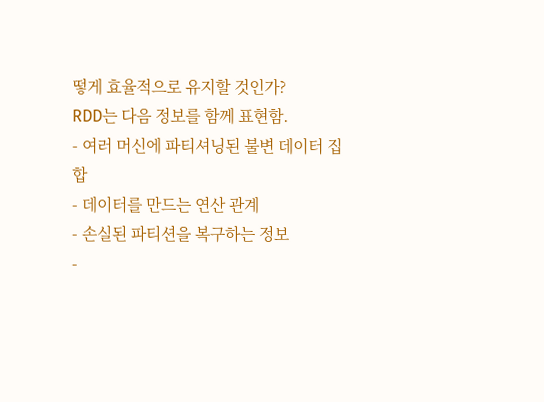떻게 효율적으로 유지할 것인가?
RDD는 다음 정보를 함께 표현함.
- 여러 머신에 파티셔닝된 불변 데이터 집합
- 데이터를 만드는 연산 관계
- 손실된 파티션을 복구하는 정보
-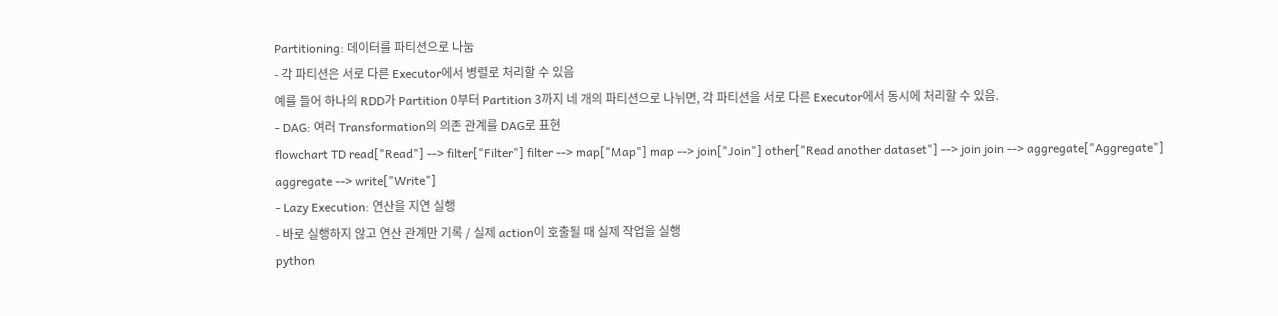Partitioning: 데이터를 파티션으로 나눔
- 각 파티션은 서로 다른 Executor에서 병렬로 처리할 수 있음
예를 들어 하나의 RDD가 Partition 0부터 Partition 3까지 네 개의 파티션으로 나뉘면, 각 파티션을 서로 다른 Executor에서 동시에 처리할 수 있음.
- DAG: 여러 Transformation의 의존 관계를 DAG로 표현
flowchart TD read["Read"] --> filter["Filter"] filter --> map["Map"] map --> join["Join"] other["Read another dataset"] --> join join --> aggregate["Aggregate"] aggregate --> write["Write"]
- Lazy Execution: 연산을 지연 실행
- 바로 실행하지 않고 연산 관계만 기록 / 실제 action이 호출될 때 실제 작업을 실행
python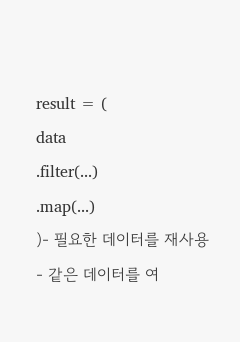result = (
data
.filter(...)
.map(...)
)- 필요한 데이터를 재사용
- 같은 데이터를 여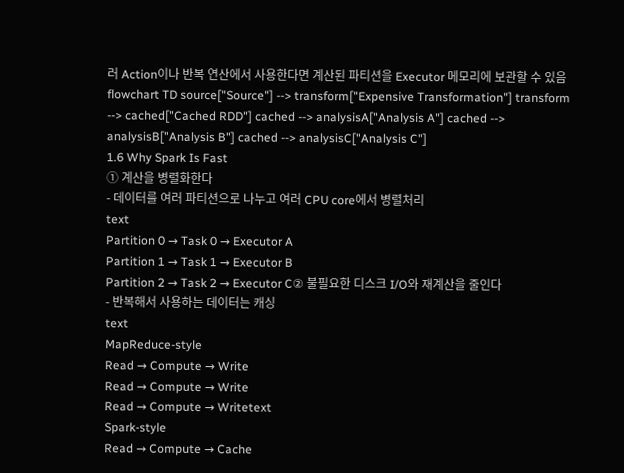러 Action이나 반복 연산에서 사용한다면 계산된 파티션을 Executor 메모리에 보관할 수 있음
flowchart TD source["Source"] --> transform["Expensive Transformation"] transform --> cached["Cached RDD"] cached --> analysisA["Analysis A"] cached --> analysisB["Analysis B"] cached --> analysisC["Analysis C"]
1.6 Why Spark Is Fast
① 계산을 병렬화한다
- 데이터를 여러 파티션으로 나누고 여러 CPU core에서 병렬처리
text
Partition 0 → Task 0 → Executor A
Partition 1 → Task 1 → Executor B
Partition 2 → Task 2 → Executor C② 불필요한 디스크 I/O와 재계산을 줄인다
- 반복해서 사용하는 데이터는 캐싱
text
MapReduce-style
Read → Compute → Write
Read → Compute → Write
Read → Compute → Writetext
Spark-style
Read → Compute → Cache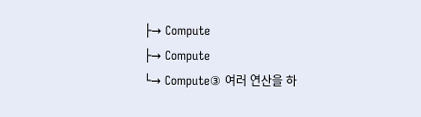├→ Compute
├→ Compute
└→ Compute③ 여러 연산을 하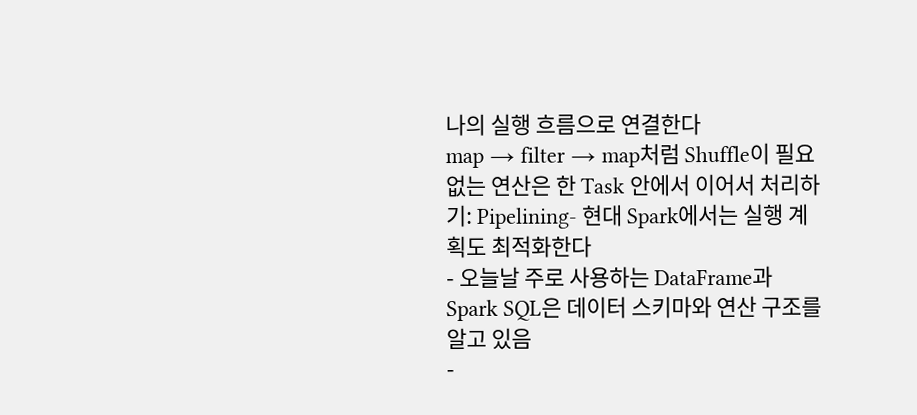나의 실행 흐름으로 연결한다
map → filter → map처럼 Shuffle이 필요 없는 연산은 한 Task 안에서 이어서 처리하기: Pipelining- 현대 Spark에서는 실행 계획도 최적화한다
- 오늘날 주로 사용하는 DataFrame과 Spark SQL은 데이터 스키마와 연산 구조를 알고 있음
-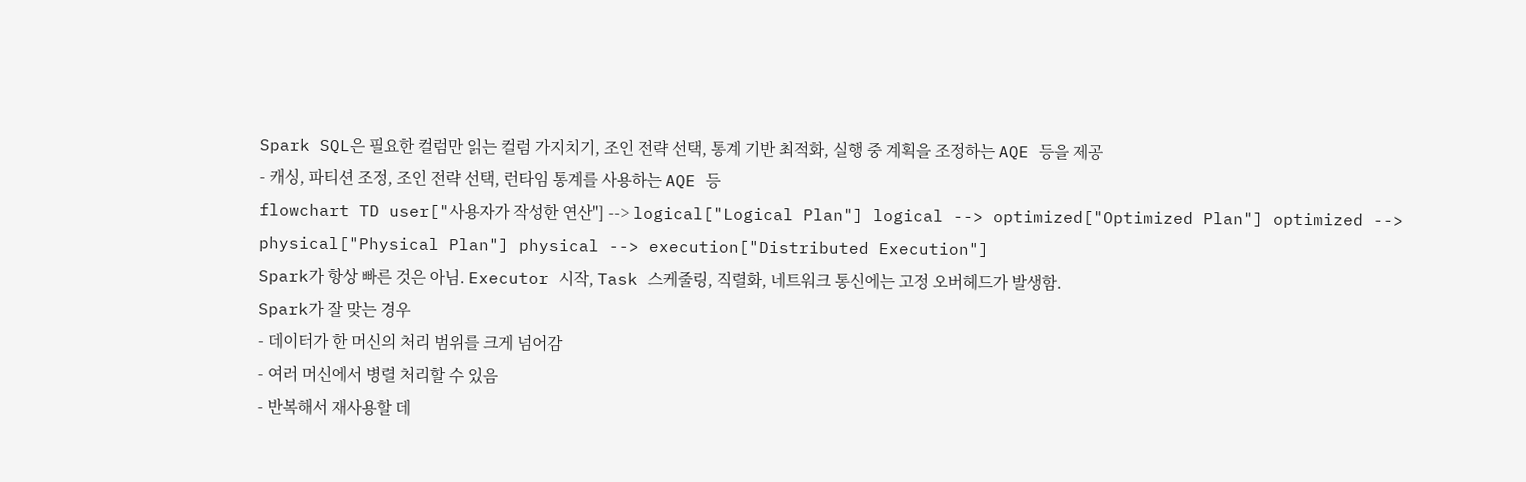Spark SQL은 필요한 컬럼만 읽는 컬럼 가지치기, 조인 전략 선택, 통계 기반 최적화, 실행 중 계획을 조정하는 AQE 등을 제공
- 캐싱, 파티션 조정, 조인 전략 선택, 런타임 통계를 사용하는 AQE 등
flowchart TD user["사용자가 작성한 연산"] --> logical["Logical Plan"] logical --> optimized["Optimized Plan"] optimized --> physical["Physical Plan"] physical --> execution["Distributed Execution"]
Spark가 항상 빠른 것은 아님. Executor 시작, Task 스케줄링, 직렬화, 네트워크 통신에는 고정 오버헤드가 발생함.
Spark가 잘 맞는 경우
- 데이터가 한 머신의 처리 범위를 크게 넘어감
- 여러 머신에서 병렬 처리할 수 있음
- 반복해서 재사용할 데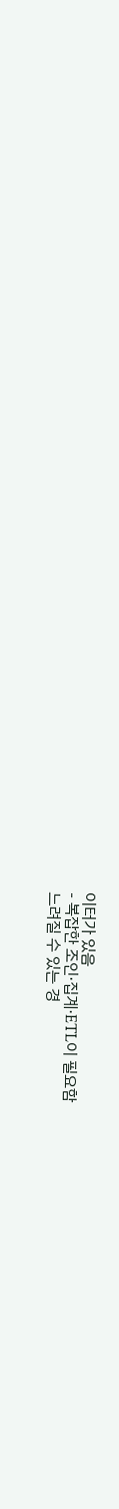이터가 있음
- 복잡한 조인·집계·ETL이 필요함
느려질 수 있는 경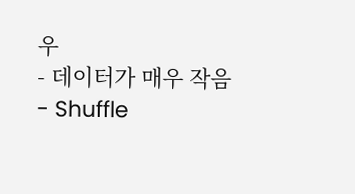우
- 데이터가 매우 작음
- Shuffle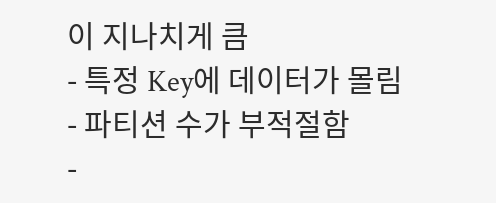이 지나치게 큼
- 특정 Key에 데이터가 몰림
- 파티션 수가 부적절함
-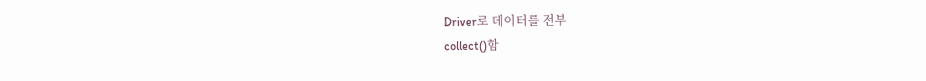Driver로 데이터를 전부
collect()함